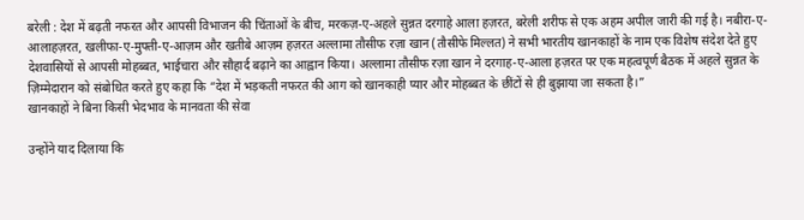बरेली : देश में बढ़ती नफरत और आपसी विभाजन की चिंताओं के बीच, मरकज़-ए-अहले सुन्नत दरगाहे आला हज़रत, बरेली शरीफ से एक अहम अपील जारी की गई है। नबीरा-ए-आलाहज़रत, खलीफा-ए-मुफ्ती-ए-आज़म और खतीबे आज़म हज़रत अल्लामा तौसीफ रज़ा खान (तौसीफे मिल्लत) ने सभी भारतीय खानकाहों के नाम एक विशेष संदेश देते हुए देशवासियों से आपसी मोहब्बत, भाईचारा और सौहार्द बढ़ाने का आह्वान किया। अल्लामा तौसीफ रज़ा खान ने दरगाह-ए-आला हज़रत पर एक महत्वपूर्ण बैठक में अहले सुन्नत के ज़िम्मेदारान को संबोधित करते हुए कहा कि “देश में भड़कती नफरत की आग को खानकाही प्यार और मोहब्बत के छींटों से ही बुझाया जा सकता है।”
खानकाहों ने बिना किसी भेदभाव के मानवता की सेवा

उन्होंने याद दिलाया कि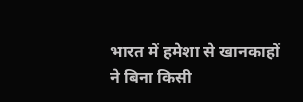भारत में हमेशा से खानकाहों ने बिना किसी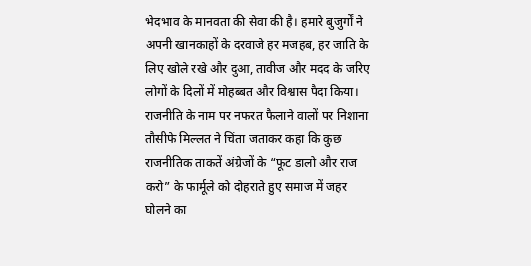भेदभाव के मानवता की सेवा की है। हमारे बुजुर्गों ने अपनी खानकाहों के दरवाजे हर मजहब, हर जाति के लिए खोले रखे और दुआ, तावीज और मदद के जरिए लोगों के दिलों में मोहब्बत और विश्वास पैदा किया।
राजनीति के नाम पर नफरत फैलाने वालों पर निशाना
तौसीफे मिल्लत ने चिंता जताकर कहा कि कुछ राजनीतिक ताकतें अंग्रेजों के “फूट डालो और राज करो” के फार्मूले को दोहराते हुए समाज में जहर घोलने का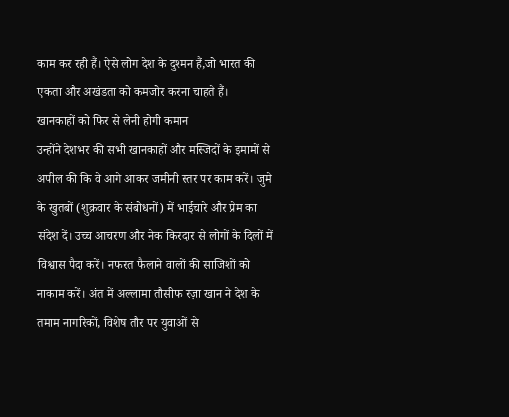काम कर रही हैं। ऐसे लोग देश के दुश्मन हैं,जो भारत की एकता और अखंडता को कमजोर करना चाहते हैं।
खानकाहों को फिर से लेनी होगी कमान
उन्होंने देशभर की सभी खानकाहों और मस्जिदों के इमामों से अपील की कि वे आगे आकर जमीनी स्तर पर काम करें। जुमे के खुतबों (शुक्रवार के संबोधनों) में भाईचारे और प्रेम का संदेश दें। उच्च आचरण और नेक किरदार से लोगों के दिलों में विश्वास पैदा करें। नफरत फैलाने वालों की साजिशों को नाकाम करें। अंत में अल्लामा तौसीफ रज़ा खान ने देश के तमाम नागरिकों, विशेष तौर पर युवाओं से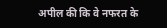अपील की कि वे नफरत के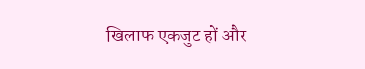खिलाफ एकजुट हों और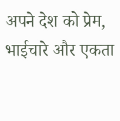अपने देश को प्रेम, भाईचारे और एकता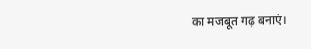का मजबूत गढ़ बनाएं।